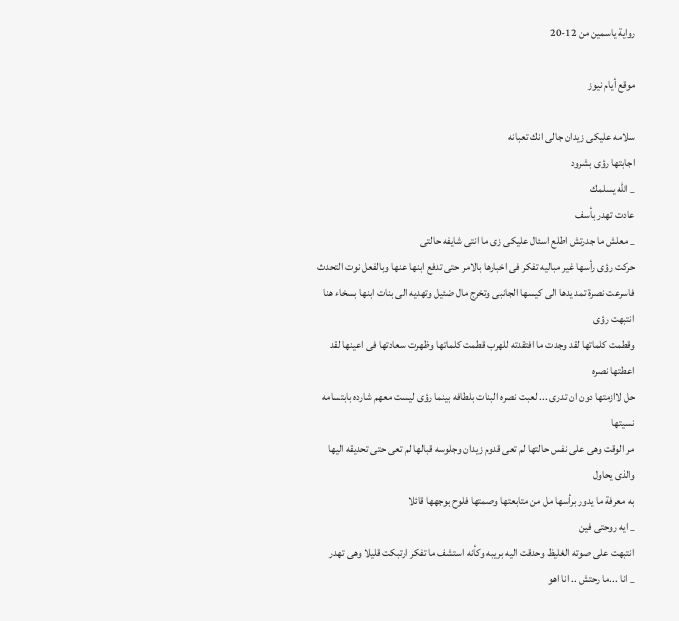رواية ياسمين من 12-20

موقع أيام نيوز

سلامه عليكى زيدان جالى انك تعبانه
اجابتها رؤى بشرود
_ الله يسلمك
عادت تهدر بأسف
_ معلش ما جدرتش اطلع اسئال عليكى زى ما انتى شايفه حالتى
حركت رؤى رأسها غير مباليه تفكر فى اخبارها بالامر حتى تدفع ابنها عنها وبالفعل نوت التحدث
فاسرعت نصرة تمد يدها الى كيسها الجانبى وتخرج مال ضئيل وتهديه الى بنات ابنها بسخاء هنا انتبهت رؤى
وقطمت كلماتها لقد وجدت ما افتقدته للهرب قطمت كلماتها وظهرت سعادتها فى اعينها لقد اعطتها نصره
حل لاازمتها دون ان تدرى ... لعبت نصره البنات بلطافه بينما رؤى ليست معهم شارده بابتسامه نسيتها
مر الوقت وهى على نفس حالتها لم تعى قدوم زيدان وجلوسه قبالها لم تعى حتى تحديقه اليها والذى يحاول
به معرفة ما يدور برأسها مل من متابعتها وصمتها فلوح بوجهها قائلا
_ ايه روحتى فين
انتبهت على صوته الغليظ وحدقت اليه بريبه وكأنه استشف ما تفكر ارتبكت قليلا وهى تهدر
_ انا ...ما رحتش .. انا اهو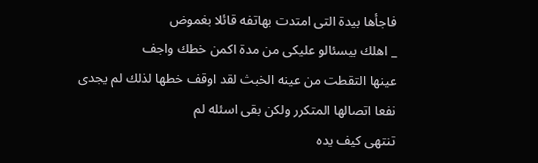فاجأها بيدة التى امتدت بهاتفه قائلا بغموض
_ اهلك بيسئالو عليكى من مدة اكمن خطك واجف
عينها التقطت من عينه الخبث لقد اوقف خطها لذلك لم يجدى نفعا اتصالها المتكرر ولكن بقى اسئله لم
تنتهى كيف يده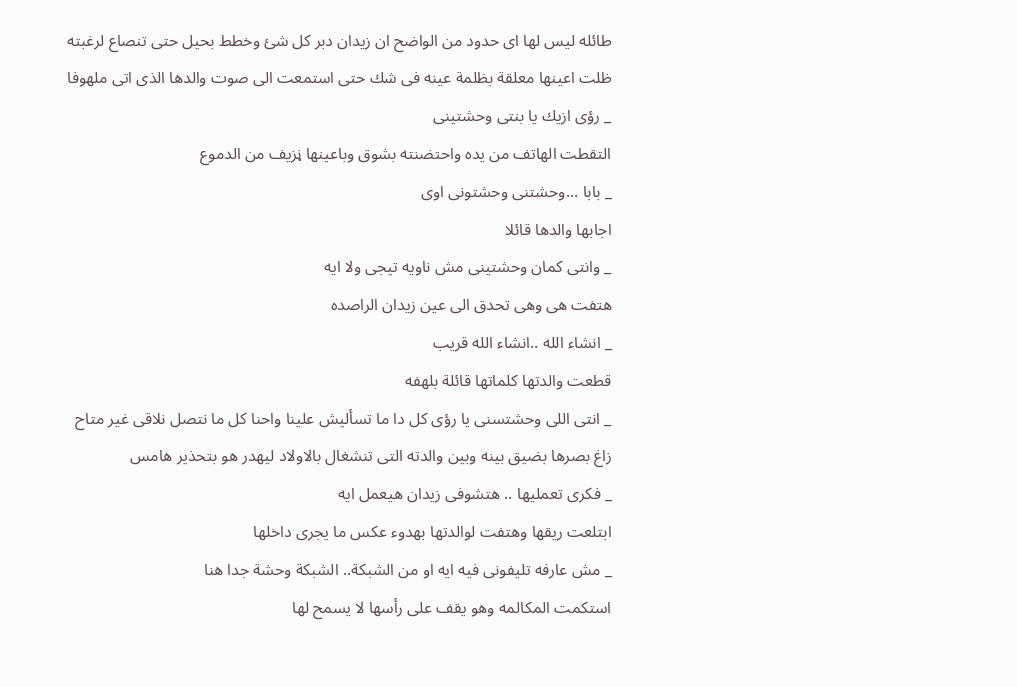طائله ليس لها اى حدود من الواضح ان زيدان دبر كل شئ وخطط بحيل حتى تنصاع لرغبته
ظلت اعينها معلقة بظلمة عينه فى شك حتى استمعت الى صوت والدها الذى اتى ملهوفا
_ رؤى ازيك يا بنتى وحشتينى
التقطت الهاتف من يده واحتضنته بشوق وباعينها ڼزيف من الدموع
_ بابا ...وحشتنى وحشتونى اوى
اجابها والدها قائلا
_ وانتى كمان وحشتينى مش ناويه تيجى ولا ايه
هتفت هى وهى تحدق الى عين زيدان الراصده
_ انشاء الله ..انشاء الله قريب
قطعت والدتها كلماتها قائلة بلهفه
_ انتى اللى وحشتسنى يا رؤى كل دا ما تسأليش علينا واحنا كل ما نتصل نلاقى غير متاح
زاغ بصرها بضيق بينه وبين والدته التى تنشغال بالاولاد ليهدر هو بتحذير هامس
_ فكرى تعمليها .. هتشوفى زيدان هيعمل ايه
ابتلعت ريقها وهتفت لوالدتها بهدوء عكس ما يجرى داخلها
_ مش عارفه تليفونى فيه ايه او من الشبكة.. الشبكة وحشة جدا هنا
استكمت المكالمه وهو يقف على رأسها لا يسمح لها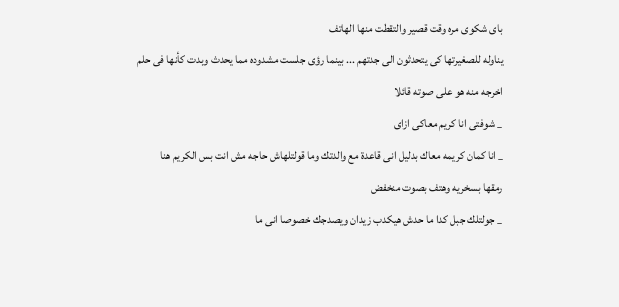باى شكوى مره وقت قصير والتقطت منها الهاتف
يناوله للصغيرتها كى يتحدثون الى جدتهم ... بينما رؤى جلست مشدوده مما يحدث وبدت كأنها فى حلم
اخرجه منه هو على صوته قائلا
_ شوفتى انا كريم معاكى ازاى
_ انا كمان كريمه معاك بدليل انى قاعدة مع والدتك وما قولتلهاش حاجه مش انت بس الكريم هنا
رمقها بسخريه وهتف بصوت منخفض
_ جولتلك جبل كدا ما حدش هيكدب زيدان ويصدجك خصوصا انى ما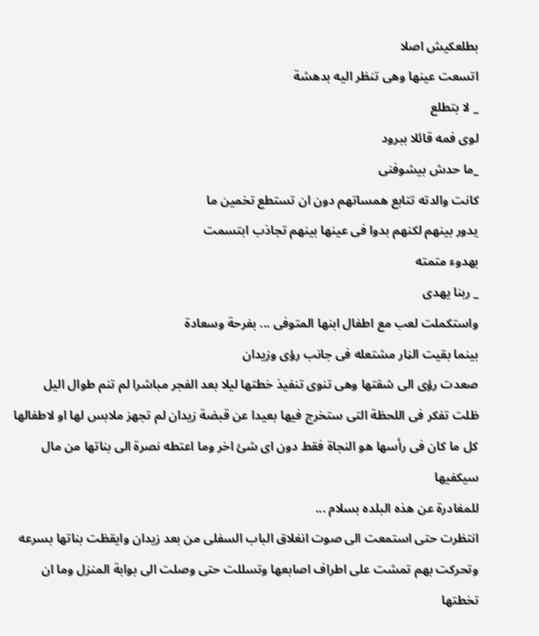بطلعكيش اصلا
اتسعت عينها وهى تنظر اليه بدهشة
_ لا بتطلع
لوى فمه قائلا ببرود
_ما حدش بيشوفنى
كانت والدته تتابع همساتهم دون ان تستطع تخمين ما
يدور بينهم لكنهم بدوا فى عينها بينهم تجاذب ابتسمت
بهدوء متمته
_ ربنا يهدى
واستكملت لعب مع اطفال ابنها المتوفى ... بفرحة وسعادة
بينما بقيت الڼار مشتعله فى جانب رؤى وزيدان
صعدت رؤى الى شقتها وهى تنوى تنفيذ خطتها ليلا بعد الفجر مباشرا لم تنم طوال اليل
ظلت تفكر فى اللحظة التى ستخرج فيها بعيدا عن قبضة زيدان لم تجهز ملابس لها او لاطفالها
كل ما كان فى رأسها هو النجاة فقط دون اى شئ اخر وما اعتطه نصرة الى بناتها من مال سيكفيها
للمغادرة عن هذه البلده بسلام ...
انتظرت حتى استمعت الى صوت انغلاق الباب السفلى من بعد زيدان وايقظت بناتها بسرعه
وتحركت بهم تمشت على اطراف اصابعها وتسللت حتى وصلت الى بوابة المنزل وما ان تخطتها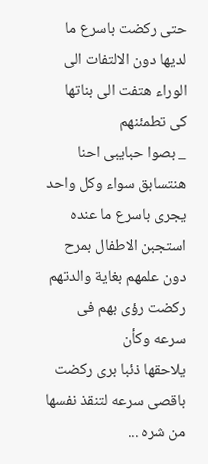حتى ركضت باسرع ما لديها دون الالتفات الى الوراء هتفت الى بناتها كى تطمئنهم
_ بصوا حبايبى احنا هنتسابق سواء وكل واحد يجرى باسرع ما عنده
استجبن الاطفال بمرح دون علمهم بغاية والدتهم ركضت رؤى بهم فى سرعه وكأن
يلاحقها ذئبا برى ركضت باقصى سرعه لتنقذ نفسها من شره ...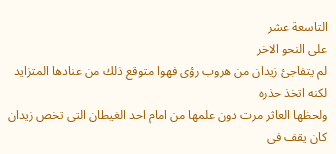التاسعة عشر
على النحو الاخر
لم يتفاجئ زيدان من هروب رؤى فهوا متوقع ذلك من عنادها المتزايد لكنه اتخذ حذره
ولحظها العاثر مرت دون علمها من امام احد الغيطان التى تخص زيدان
كان يقف فى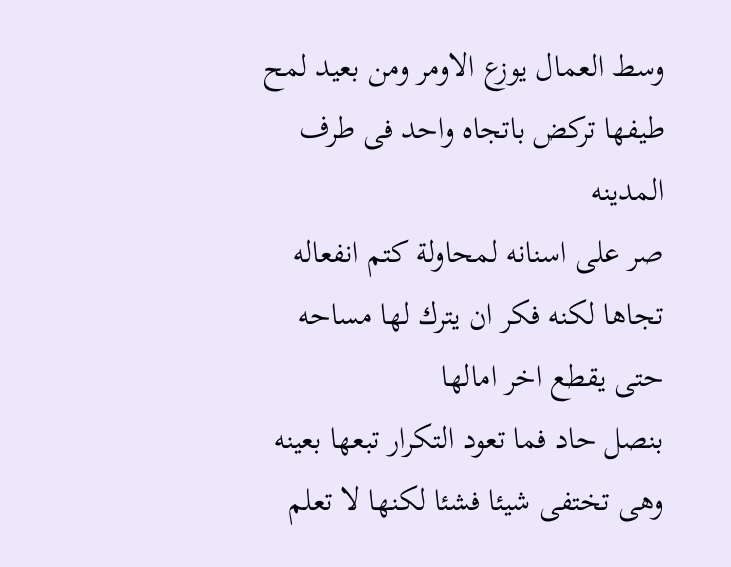وسط العمال يوزع الاومر ومن بعيد لمح طيفها تركض باتجاه واحد فى طرف المدينه
صر على اسنانه لمحاولة كتم انفعاله تجاها لكنه فكر ان يترك لها مساحه حتى يقطع اخر امالها
بنصل حاد فما تعود التكرار تبعها بعينه وهى تختفى شيئا فشئا لكنها لا تعلم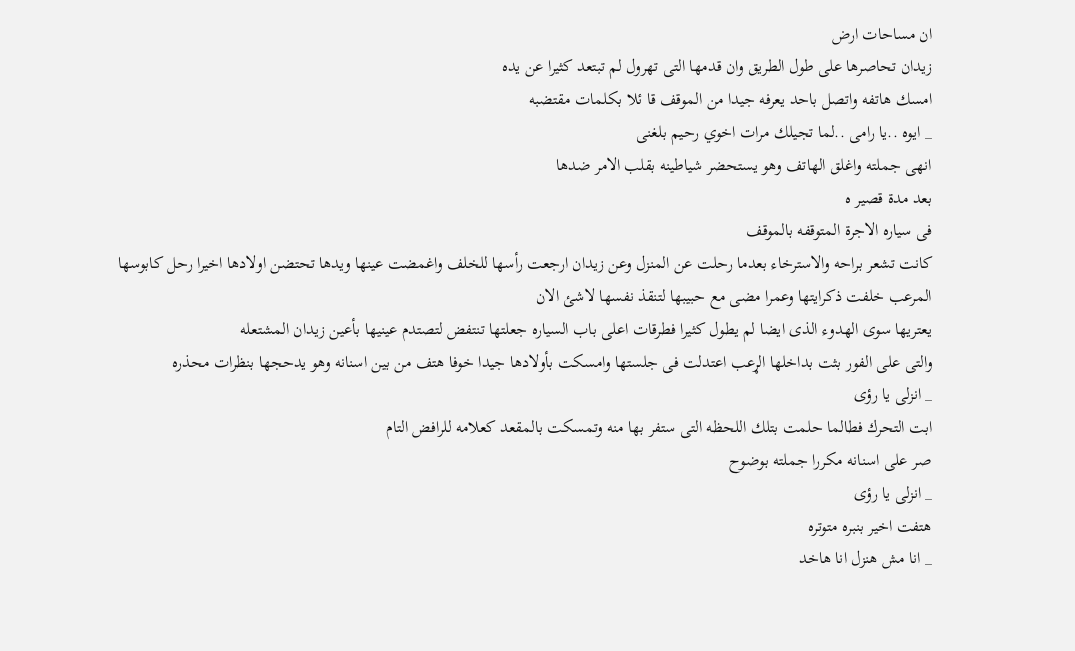ان مساحات ارض
زيدان تحاصرها على طول الطريق وان قدمها التى تهرول لم تبتعد كثيرا عن يده
امسك هاتفه واتصل باحد يعرفه جيدا من الموقف قا ئلا بكلمات مقتضبه
_ ايوه ..يا رامى ..لما تجيلك مرات اخوي رحيم بلغنى
انهى جملته واغلق الهاتف وهو يستحضر شياطينه بقلب الامر ضدها
بعد مدة قصير ه
فى سياره الاجرة المتوقفه بالموقف
كانت تشعر براحه والاسترخاء بعدما رحلت عن المنزل وعن زيدان ارجعت رأسها للخلف واغمضت عينها ويدها تحتضن اولادها اخيرا رحل كابوسها المرعب خلفت ذكرايتها وعمرا مضى مع حبيبها لتنقذ نفسها لاشئ الان
يعتريها سوى الهدوء الذى ايضا لم يطول كثيرا فطرقات اعلى باب السياره جعلتها تنتفض لتصتدم عينيها بأعين زيدان المشتعله
والتى على الفور بثت بداخلها الړعب اعتدلت فى جلستها وامسكت بأولادها جيدا خوفا هتف من بين اسنانه وهو يدحجها بنظرات محذره
_ انزلى يا رؤى
ابت التحرك فطالما حلمت بتلك اللحظه التى ستفر بها منه وتمسكت بالمقعد كعلامه للرافض التام
صر على اسنانه مكررا جملته بوضوح
_ انزلى يا رؤى
هتفت اخير بنبره متوتره
_ انا مش هنزل انا هاخد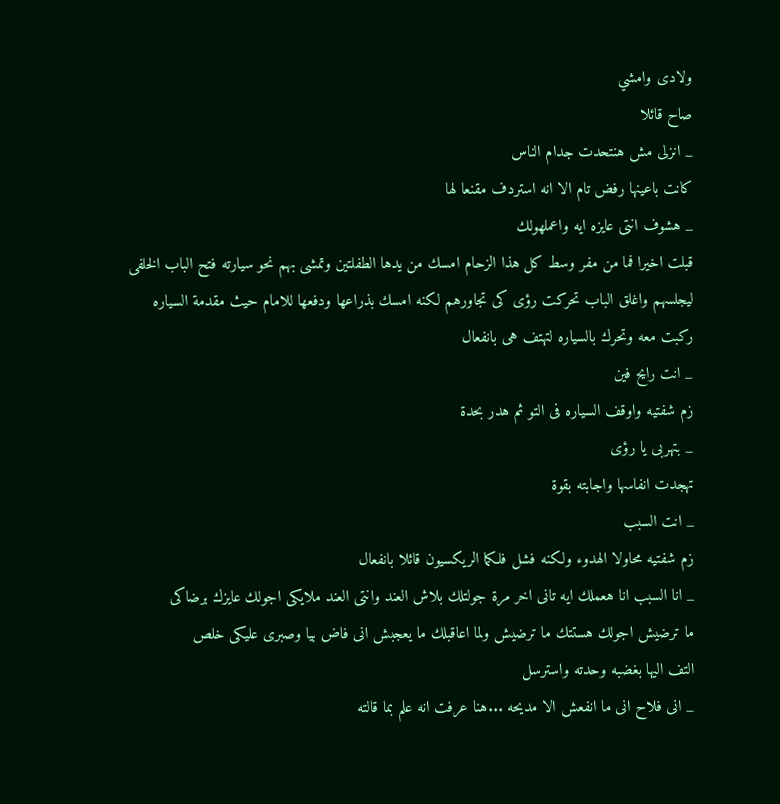ولادى وامشي
صاح قائلا
_ انزلى مش هنتحدت جدام الناس
كانت باعينها رفض تام الا انه استردف مقنعا لها
_ هشوف انتى عايزه ايه واعملهولك
قبلت اخيرا فما من مفر وسط كل هذا الزحام امسك من يدها الطفلتين وتمشى بهم نحو سيارته فتح الباب الخلفى
ليجلسهم واغلق الباب تحركت رؤى كى تجاورهم لكنه امسك بذراعها ودفعها للامام حيث مقدمة السياره
ركبت معه وتحرك بالسياره لتهتف هى بانفعال
_ انت رايح فين
زم شفتيه واوقف السياره فى التو ثم هدر بحدة
_ بتهربى يا رؤى
تهجدت انفاسها واجابته بقوة
_ انت السبب
زم شفتيه محاولا الهدوء ولكنه فشل فلكما الريكسيون قائلا بانفعال
_ انا السبب انا هعملك ايه تانى اخر مرة جولتلك بلاش العند وانتى العند ملايكى اجولك عايزك برضاكى
ما ترضيش اجولك هستتك ما ترضيش ولما اعاقبلك ما يعجبش انى فاض بيا وصبرى عليكى خلص
التف اليها بغضبه وحدته واسترسل
_ انى فلاح انى ما انفعش الا مديحه ...هنا عرفت انه علم بما قالته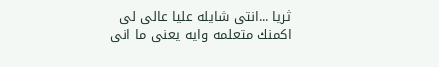ثريا ...انتى شايله عليا عالى لى اكمنك متعلمه وايه يعنى ما انى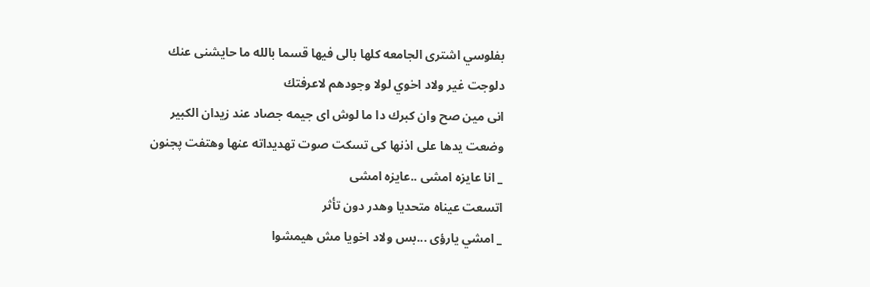بفلوسي اشترى الجامعه كلها بالى فيها قسما بالله ما حايشنى عنك دلوجت غير ولاد اخوي لولا وجودهم لاعرفتك
انى مين صح وان كبرك دا ما لوش اى جيمه جصاد عند زيدان الكبير
وضعت يدها على اذنها كى تسكت صوت تهديداته عنها وهتفت پجنون
_ انا عايزه امشى ..عايزه امشى
اتسعت عيناه متحديا وهدر دون تأثر
_ امشي يارؤى ...بس ولاد اخويا مش هيمشوا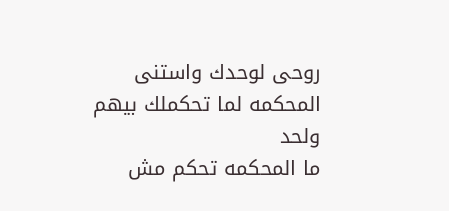روحى لوحدك واستنى المحكمه لما تحكملك بيهم ولحد
ما المحكمه تحكم مش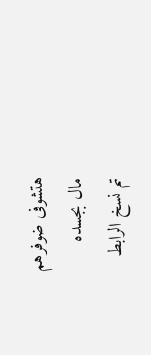هتشوفى ضوفرهم
مال بجسده
تم نسخ الرابط